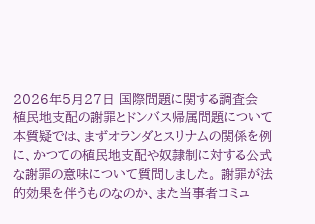2026年5月27日 国際問題に関する調査会
植民地支配の謝罪とドンバス帰属問題について
本質疑では、まずオランダとスリナムの関係を例に、かつての植民地支配や奴隷制に対する公式な謝罪の意味について質問しました。 謝罪が法的効果を伴うものなのか、また当事者コミュ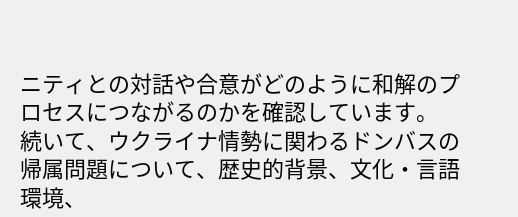ニティとの対話や合意がどのように和解のプロセスにつながるのかを確認しています。
続いて、ウクライナ情勢に関わるドンバスの帰属問題について、歴史的背景、文化・言語環境、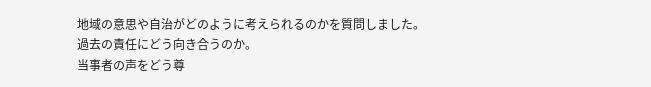地域の意思や自治がどのように考えられるのかを質問しました。
過去の責任にどう向き合うのか。
当事者の声をどう尊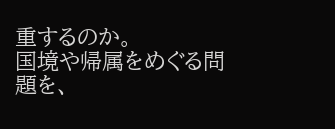重するのか。
国境や帰属をめぐる問題を、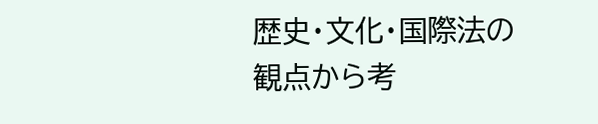歴史・文化・国際法の観点から考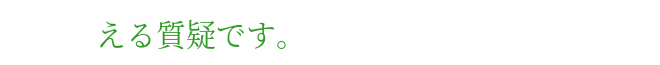える質疑です。